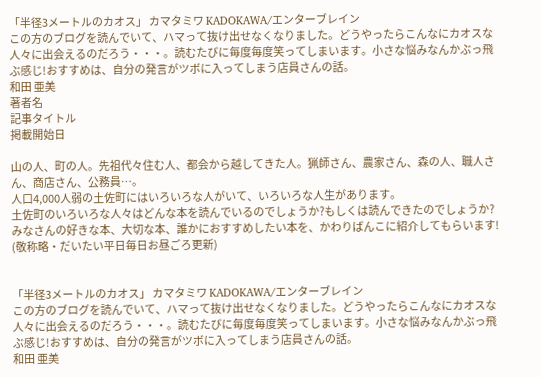「半径3メートルのカオス」 カマタミワ KADOKAWA/エンターブレイン
この方のブログを読んでいて、ハマって抜け出せなくなりました。どうやったらこんなにカオスな人々に出会えるのだろう・・・。読むたびに毎度毎度笑ってしまいます。小さな悩みなんかぶっ飛ぶ感じ!おすすめは、自分の発言がツボに入ってしまう店員さんの話。
和田 亜美
著者名
記事タイトル
掲載開始日

山の人、町の人。先祖代々住む人、都会から越してきた人。猟師さん、農家さん、森の人、職人さん、商店さん、公務員…。
人口4,000人弱の土佐町にはいろいろな人がいて、いろいろな人生があります。
土佐町のいろいろな人々はどんな本を読んでいるのでしょうか?もしくは読んできたのでしょうか?
みなさんの好きな本、大切な本、誰かにおすすめしたい本を、かわりばんこに紹介してもらいます!
(敬称略・だいたい平日毎日お昼ごろ更新)


「半径3メートルのカオス」 カマタミワ KADOKAWA/エンターブレイン
この方のブログを読んでいて、ハマって抜け出せなくなりました。どうやったらこんなにカオスな人々に出会えるのだろう・・・。読むたびに毎度毎度笑ってしまいます。小さな悩みなんかぶっ飛ぶ感じ!おすすめは、自分の発言がツボに入ってしまう店員さんの話。
和田 亜美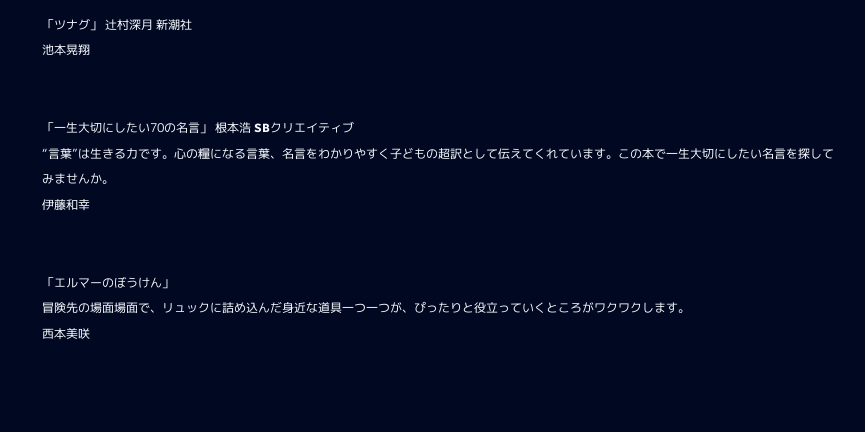「ツナグ」 辻村深月 新潮社
池本晃翔


「一生大切にしたい70の名言」 根本浩 SBクリエイティブ
“言葉”は生きる力です。心の糧になる言葉、名言をわかりやすく子どもの超訳として伝えてくれています。この本で一生大切にしたい名言を探してみませんか。
伊藤和幸


「エルマーのぼうけん」
冒険先の場面場面で、リュックに詰め込んだ身近な道具一つ一つが、ぴったりと役立っていくところがワクワクします。
西本美咲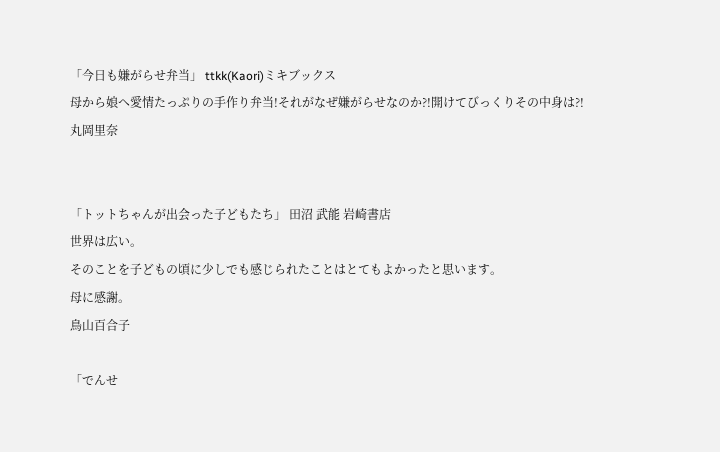「今日も嫌がらせ弁当」 ttkk(Kaori)ミキブックス
母から娘へ愛情たっぷりの手作り弁当!それがなぜ嫌がらせなのか?!開けてびっくりその中身は?!
丸岡里奈


「トットちゃんが出会った子どもたち」 田沼 武能 岩崎書店
世界は広い。
そのことを子どもの頃に少しでも感じられたことはとてもよかったと思います。
母に感謝。
鳥山百合子

「でんせ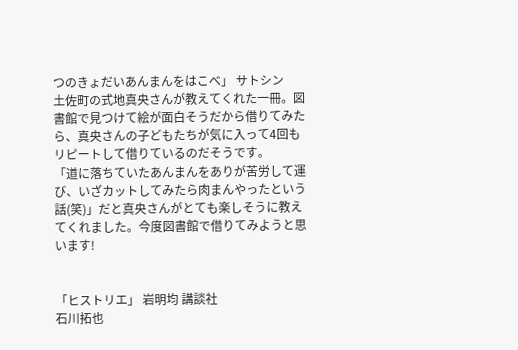つのきょだいあんまんをはこべ」 サトシン
土佐町の式地真央さんが教えてくれた一冊。図書館で見つけて絵が面白そうだから借りてみたら、真央さんの子どもたちが気に入って4回もリピートして借りているのだそうです。
「道に落ちていたあんまんをありが苦労して運び、いざカットしてみたら肉まんやったという話(笑)」だと真央さんがとても楽しそうに教えてくれました。今度図書館で借りてみようと思います!


「ヒストリエ」 岩明均 講談社
石川拓也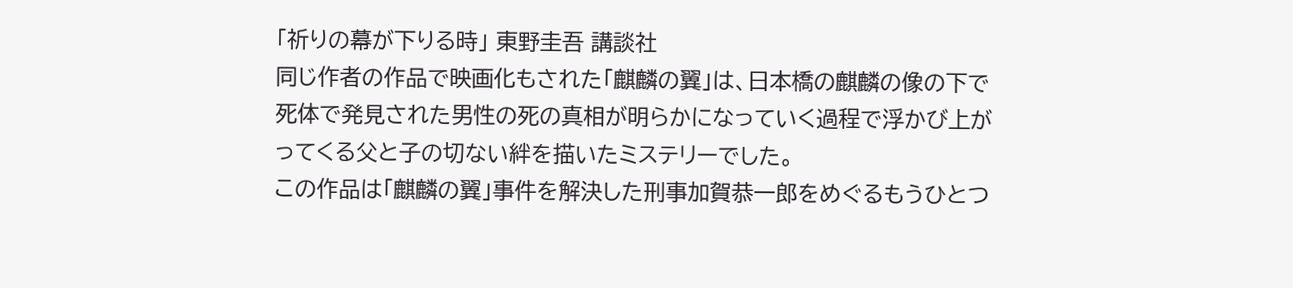「祈りの幕が下りる時」 東野圭吾 講談社
同じ作者の作品で映画化もされた「麒麟の翼」は、日本橋の麒麟の像の下で死体で発見された男性の死の真相が明らかになっていく過程で浮かび上がってくる父と子の切ない絆を描いたミステリーでした。
この作品は「麒麟の翼」事件を解決した刑事加賀恭一郎をめぐるもうひとつ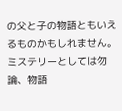の父と子の物語ともいえるものかもしれません。ミステリーとしては勿論、物語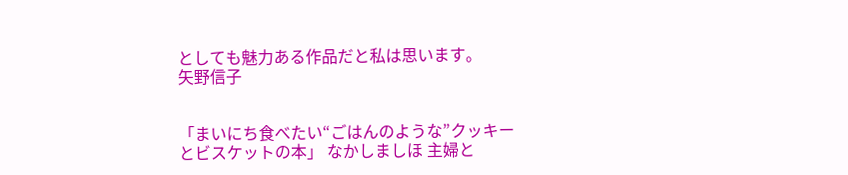としても魅力ある作品だと私は思います。
矢野信子


「まいにち食べたい“ごはんのような”クッキーとビスケットの本」 なかしましほ 主婦と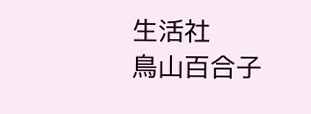生活社
鳥山百合子